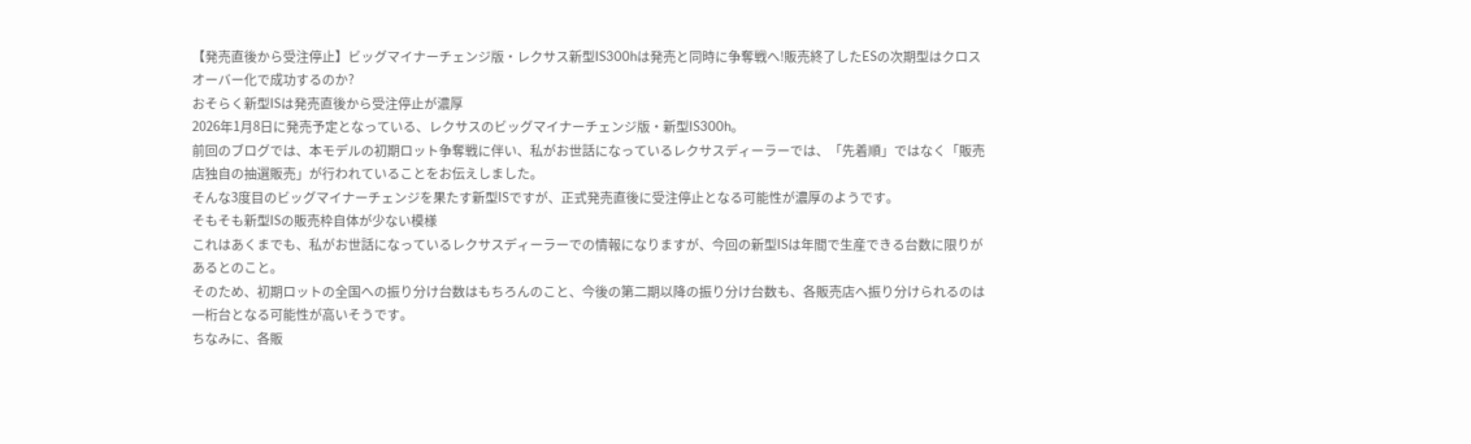【発売直後から受注停止】ビッグマイナーチェンジ版・レクサス新型IS300hは発売と同時に争奪戦へ!販売終了したESの次期型はクロスオーバー化で成功するのか?
おそらく新型ISは発売直後から受注停止が濃厚
2026年1月8日に発売予定となっている、レクサスのビッグマイナーチェンジ版・新型IS300h。
前回のブログでは、本モデルの初期ロット争奪戦に伴い、私がお世話になっているレクサスディーラーでは、「先着順」ではなく「販売店独自の抽選販売」が行われていることをお伝えしました。
そんな3度目のビッグマイナーチェンジを果たす新型ISですが、正式発売直後に受注停止となる可能性が濃厚のようです。
そもそも新型ISの販売枠自体が少ない模様
これはあくまでも、私がお世話になっているレクサスディーラーでの情報になりますが、今回の新型ISは年間で生産できる台数に限りがあるとのこと。
そのため、初期ロットの全国への振り分け台数はもちろんのこと、今後の第二期以降の振り分け台数も、各販売店へ振り分けられるのは一桁台となる可能性が高いそうです。
ちなみに、各販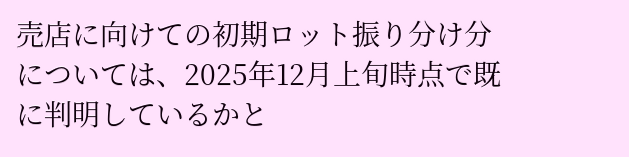売店に向けての初期ロット振り分け分については、2025年12月上旬時点で既に判明しているかと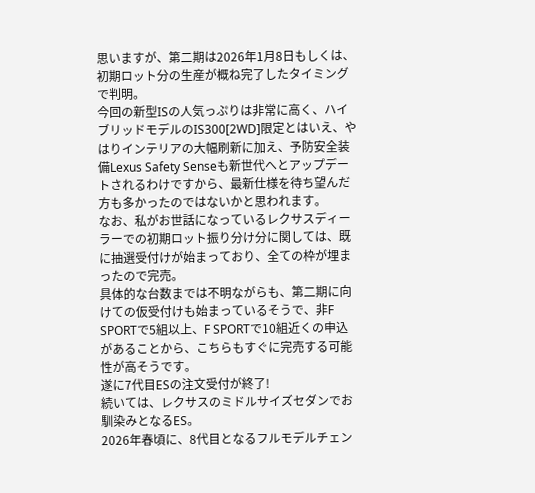思いますが、第二期は2026年1月8日もしくは、初期ロット分の生産が概ね完了したタイミングで判明。
今回の新型ISの人気っぷりは非常に高く、ハイブリッドモデルのIS300[2WD]限定とはいえ、やはりインテリアの大幅刷新に加え、予防安全装備Lexus Safety Senseも新世代へとアップデートされるわけですから、最新仕様を待ち望んだ方も多かったのではないかと思われます。
なお、私がお世話になっているレクサスディーラーでの初期ロット振り分け分に関しては、既に抽選受付けが始まっており、全ての枠が埋まったので完売。
具体的な台数までは不明ながらも、第二期に向けての仮受付けも始まっているそうで、非F SPORTで5組以上、F SPORTで10組近くの申込があることから、こちらもすぐに完売する可能性が高そうです。
遂に7代目ESの注文受付が終了!
続いては、レクサスのミドルサイズセダンでお馴染みとなるES。
2026年春頃に、8代目となるフルモデルチェン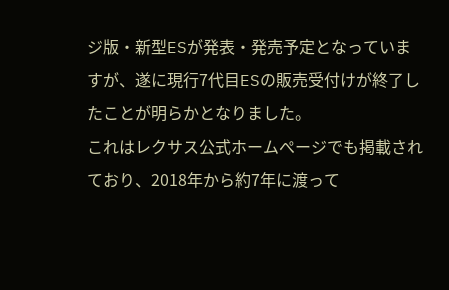ジ版・新型ESが発表・発売予定となっていますが、遂に現行7代目ESの販売受付けが終了したことが明らかとなりました。
これはレクサス公式ホームぺージでも掲載されており、2018年から約7年に渡って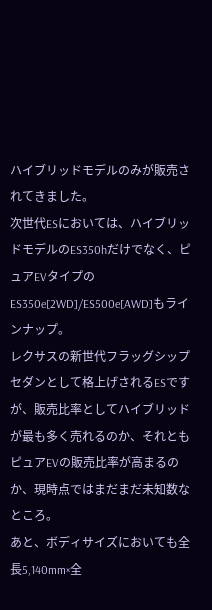ハイブリッドモデルのみが販売されてきました。
次世代ESにおいては、ハイブリッドモデルのES350hだけでなく、ピュアEVタイプのES350e[2WD]/ES500e[AWD]もラインナップ。
レクサスの新世代フラッグシップセダンとして格上げされるESですが、販売比率としてハイブリッドが最も多く売れるのか、それともピュアEVの販売比率が高まるのか、現時点ではまだまだ未知数なところ。
あと、ボディサイズにおいても全長5,140mm×全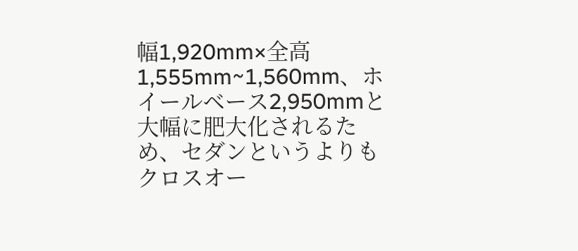幅1,920mm×全高1,555mm~1,560mm、ホイールベース2,950mmと大幅に肥大化されるため、セダンというよりもクロスオー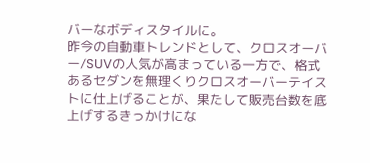バーなボディスタイルに。
昨今の自動車トレンドとして、クロスオーバー/SUVの人気が高まっている一方で、格式あるセダンを無理くりクロスオーバーテイストに仕上げることが、果たして販売台数を底上げするきっかけにな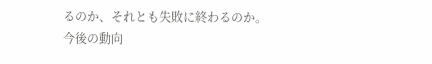るのか、それとも失敗に終わるのか。
今後の動向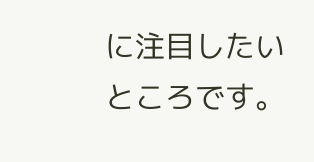に注目したいところです。